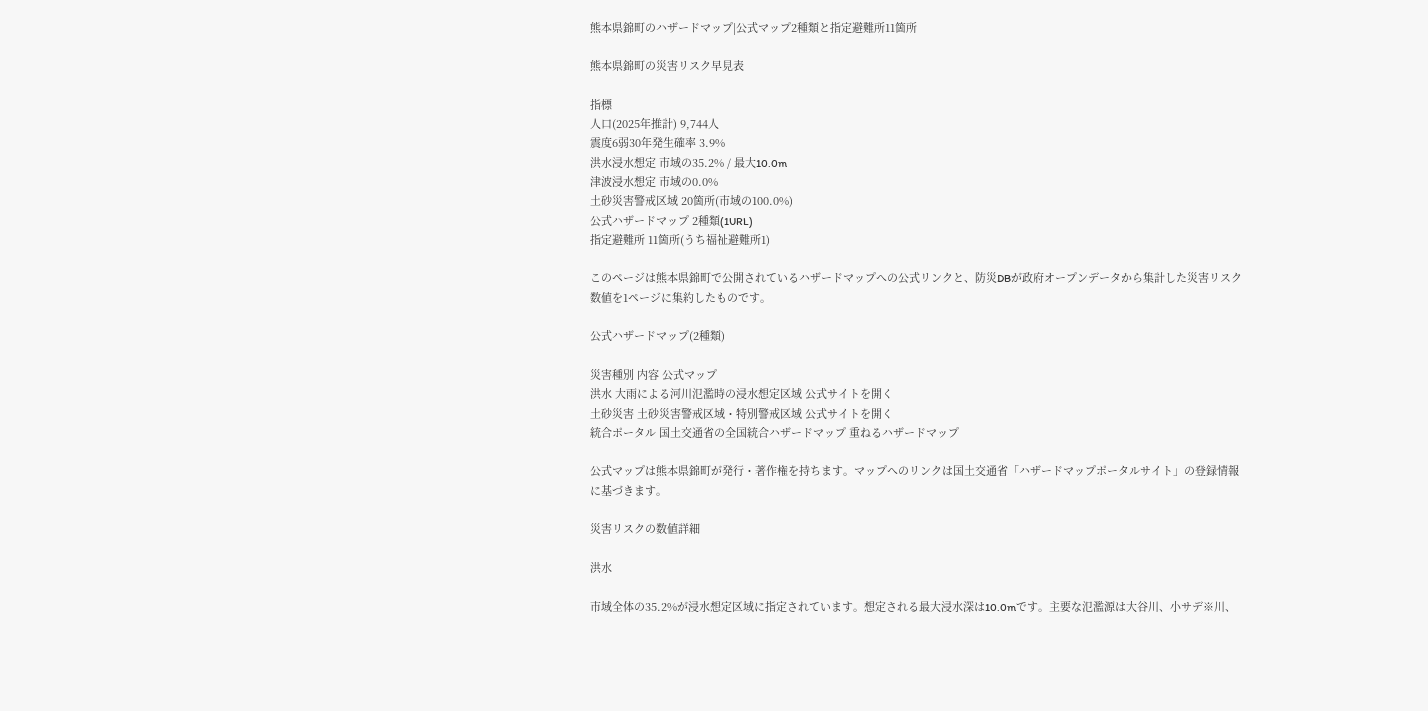熊本県錦町のハザードマップ|公式マップ2種類と指定避難所11箇所

熊本県錦町の災害リスク早見表

指標
人口(2025年推計) 9,744人
震度6弱30年発生確率 3.9%
洪水浸水想定 市域の35.2% / 最大10.0m
津波浸水想定 市域の0.0%
土砂災害警戒区域 20箇所(市域の100.0%)
公式ハザードマップ 2種類(1URL)
指定避難所 11箇所(うち福祉避難所1)

このページは熊本県錦町で公開されているハザードマップへの公式リンクと、防災DBが政府オープンデータから集計した災害リスク数値を1ページに集約したものです。

公式ハザードマップ(2種類)

災害種別 内容 公式マップ
洪水 大雨による河川氾濫時の浸水想定区域 公式サイトを開く
土砂災害 土砂災害警戒区域・特別警戒区域 公式サイトを開く
統合ポータル 国土交通省の全国統合ハザードマップ 重ねるハザードマップ

公式マップは熊本県錦町が発行・著作権を持ちます。マップへのリンクは国土交通省「ハザードマップポータルサイト」の登録情報に基づきます。

災害リスクの数値詳細

洪水

市域全体の35.2%が浸水想定区域に指定されています。想定される最大浸水深は10.0mです。主要な氾濫源は大谷川、小サデ※川、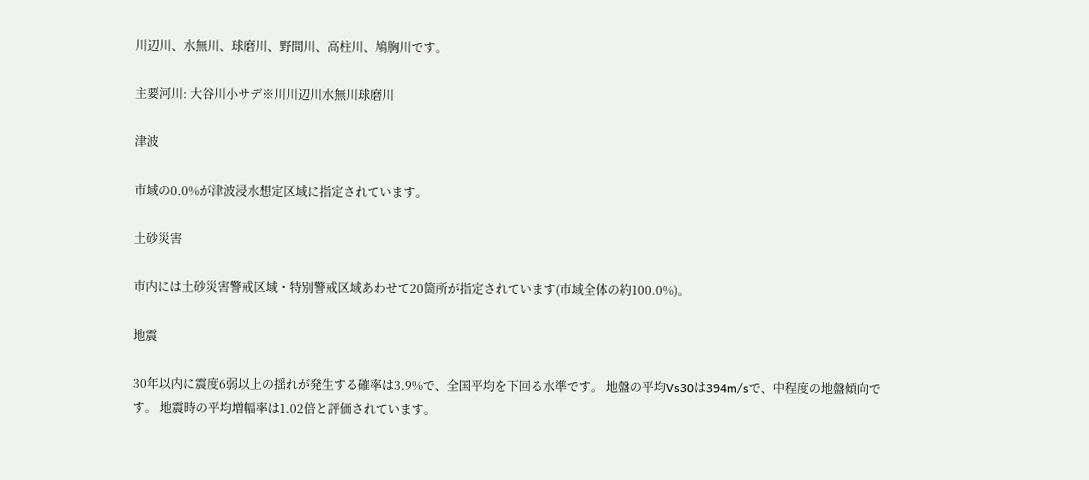川辺川、水無川、球磨川、野間川、高柱川、鳩胸川です。

主要河川: 大谷川小サデ※川川辺川水無川球磨川

津波

市域の0.0%が津波浸水想定区域に指定されています。

土砂災害

市内には土砂災害警戒区域・特別警戒区域あわせて20箇所が指定されています(市域全体の約100.0%)。

地震

30年以内に震度6弱以上の揺れが発生する確率は3.9%で、全国平均を下回る水準です。 地盤の平均Vs30は394m/sで、中程度の地盤傾向です。 地震時の平均増幅率は1.02倍と評価されています。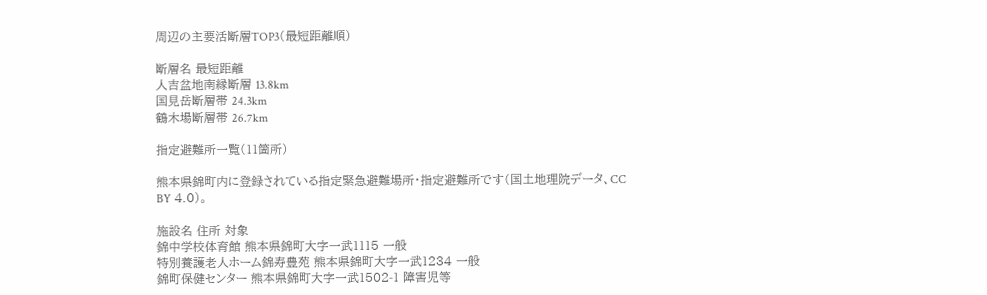周辺の主要活断層TOP3(最短距離順)

断層名 最短距離
人吉盆地南縁断層 13.8km
国見岳断層帯 24.3km
鶴木場断層帯 26.7km

指定避難所一覧(11箇所)

熊本県錦町内に登録されている指定緊急避難場所・指定避難所です(国土地理院データ、CC BY 4.0)。

施設名 住所 対象
錦中学校体育館 熊本県錦町大字一武1115 一般
特別養護老人ホーム錦寿豊苑 熊本県錦町大字一武1234 一般
錦町保健センター 熊本県錦町大字一武1502-1 障害児等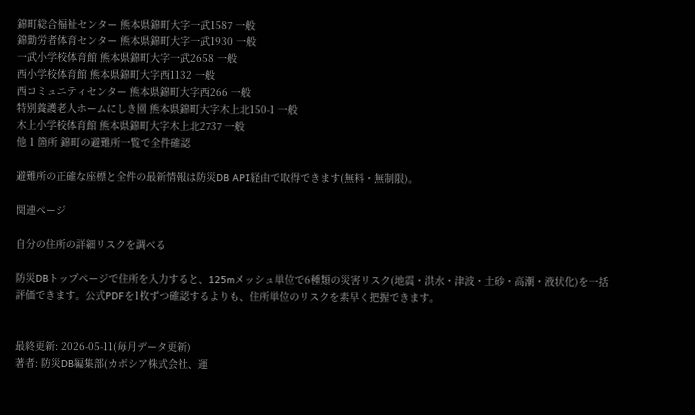錦町総合福祉センター 熊本県錦町大字一武1587 一般
錦勤労者体育センター 熊本県錦町大字一武1930 一般
一武小学校体育館 熊本県錦町大字一武2658 一般
西小学校体育館 熊本県錦町大字西1132 一般
西コミュニティセンター 熊本県錦町大字西266 一般
特別養護老人ホームにしき園 熊本県錦町大字木上北150-1 一般
木上小学校体育館 熊本県錦町大字木上北2737 一般
他 1 箇所 錦町の避難所一覧で全件確認

避難所の正確な座標と全件の最新情報は防災DB API経由で取得できます(無料・無制限)。

関連ページ

自分の住所の詳細リスクを調べる

防災DBトップページで住所を入力すると、125mメッシュ単位で6種類の災害リスク(地震・洪水・津波・土砂・高潮・液状化)を一括評価できます。公式PDFを1枚ずつ確認するよりも、住所単位のリスクを素早く把握できます。


最終更新: 2026-05-11(毎月データ更新)
著者: 防災DB編集部(カボシア株式会社、運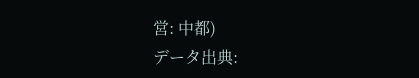営: 中都)
データ出典: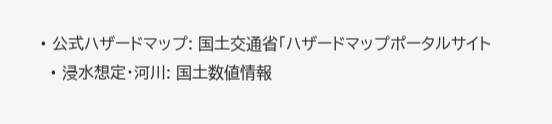• 公式ハザードマップ: 国土交通省「ハザードマップポータルサイト
  • 浸水想定・河川: 国土数値情報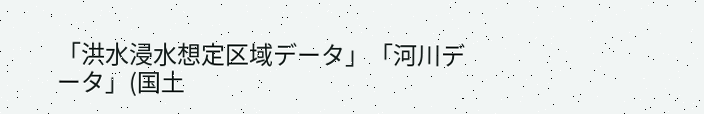「洪水浸水想定区域データ」「河川データ」(国土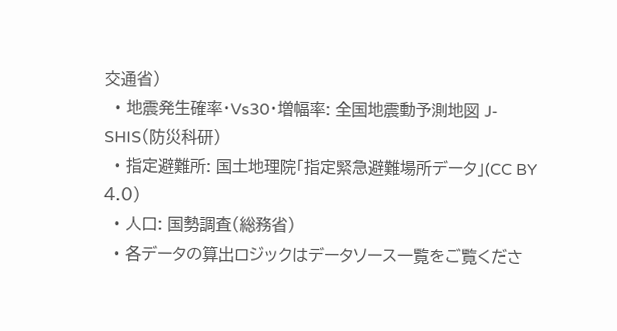交通省)
  • 地震発生確率・Vs30・増幅率: 全国地震動予測地図 J-SHIS(防災科研)
  • 指定避難所: 国土地理院「指定緊急避難場所データ」(CC BY 4.0)
  • 人口: 国勢調査(総務省)
  • 各データの算出ロジックはデータソース一覧をご覧くださ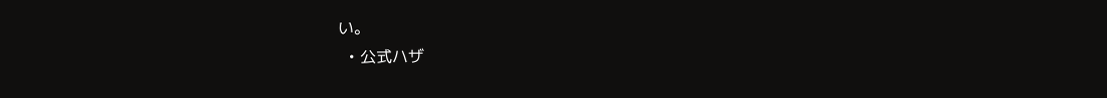い。
  • 公式ハザ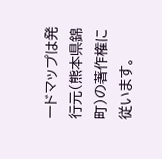ードマップは発行元(熊本県錦町)の著作権に従います。